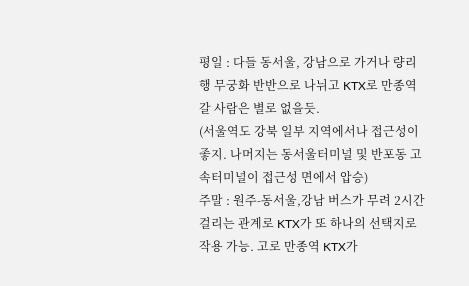평일 : 다들 동서울, 강남으로 가거나 량리행 무궁화 반반으로 나뉘고 KTX로 만종역 갈 사람은 별로 없을듯.
(서울역도 강북 일부 지역에서나 접근성이 좋지. 나머지는 동서울터미널 및 반포동 고속터미널이 접근성 면에서 압승)
주말 : 원주-동서울,강남 버스가 무려 2시간 걸리는 관계로 KTX가 또 하나의 선택지로 작용 가능. 고로 만종역 KTX가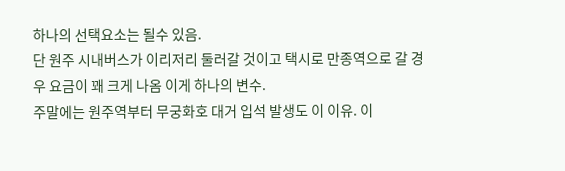하나의 선택요소는 될수 있음.
단 원주 시내버스가 이리저리 둘러갈 것이고 택시로 만종역으로 갈 경우 요금이 꽤 크게 나옴 이게 하나의 변수.
주말에는 원주역부터 무궁화호 대거 입석 발생도 이 이유. 이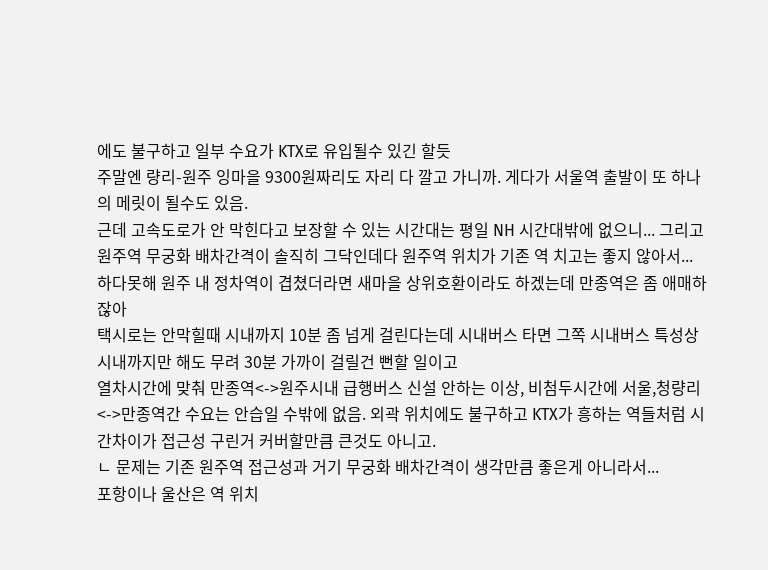에도 불구하고 일부 수요가 KTX로 유입될수 있긴 할듯
주말엔 량리-원주 잉마을 9300원짜리도 자리 다 깔고 가니까. 게다가 서울역 출발이 또 하나의 메릿이 될수도 있음.
근데 고속도로가 안 막힌다고 보장할 수 있는 시간대는 평일 NH 시간대밖에 없으니... 그리고 원주역 무궁화 배차간격이 솔직히 그닥인데다 원주역 위치가 기존 역 치고는 좋지 않아서...
하다못해 원주 내 정차역이 겹쳤더라면 새마을 상위호환이라도 하겠는데 만종역은 좀 애매하잖아
택시로는 안막힐때 시내까지 10분 좀 넘게 걸린다는데 시내버스 타면 그쪽 시내버스 특성상 시내까지만 해도 무려 30분 가까이 걸릴건 뻔할 일이고
열차시간에 맞춰 만종역<->원주시내 급행버스 신설 안하는 이상, 비첨두시간에 서울,청량리<->만종역간 수요는 안습일 수밖에 없음. 외곽 위치에도 불구하고 KTX가 흥하는 역들처럼 시간차이가 접근성 구린거 커버할만큼 큰것도 아니고.
ㄴ 문제는 기존 원주역 접근성과 거기 무궁화 배차간격이 생각만큼 좋은게 아니라서...
포항이나 울산은 역 위치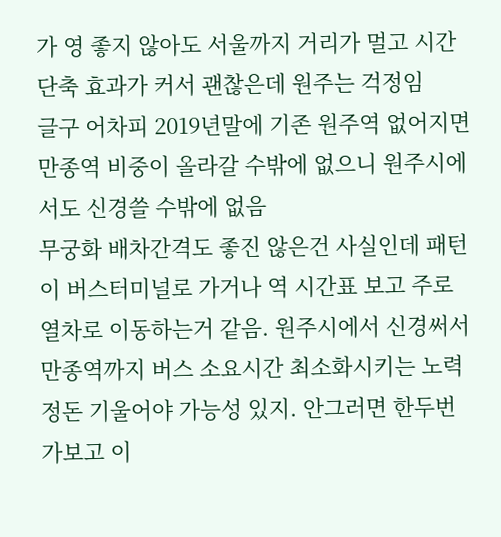가 영 좋지 않아도 서울까지 거리가 멀고 시간 단축 효과가 커서 괜찮은데 원주는 걱정임
글구 어차피 2019년말에 기존 원주역 없어지면 만종역 비중이 올라갈 수밖에 없으니 원주시에서도 신경쓸 수밖에 없음
무궁화 배차간격도 좋진 않은건 사실인데 패턴이 버스터미널로 가거나 역 시간표 보고 주로 열차로 이동하는거 같음. 원주시에서 신경써서 만종역까지 버스 소요시간 최소화시키는 노력 정돈 기울어야 가능성 있지. 안그러면 한두번 가보고 이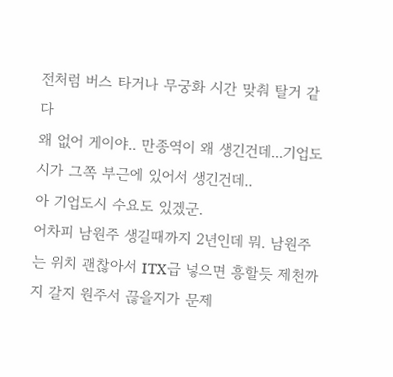전처럼 버스 타거나 무궁화 시간 맞춰 탈거 같다
왜 없어 게이야.. 만종역이 왜 생긴건데...기업도시가 그쪽 부근에 있어서 생긴건데..
아 기업도시 수요도 있겠군.
어차피 남원주 생길때까지 2년인데 뭐. 남원주는 위치 괜찮아서 ITX급 넣으면 흥할듯 제천까지 갈지 원주서 끊을지가 문제